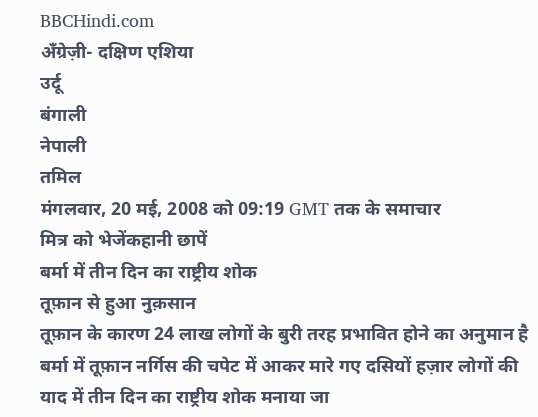BBCHindi.com
अँग्रेज़ी- दक्षिण एशिया
उर्दू
बंगाली
नेपाली
तमिल
मंगलवार, 20 मई, 2008 को 09:19 GMT तक के समाचार
मित्र को भेजेंकहानी छापें
बर्मा में तीन दिन का राष्ट्रीय शोक
तूफ़ान से हुआ नुक़सान
तूफ़ान के कारण 24 लाख लोगों के बुरी तरह प्रभावित होने का अनुमान है
बर्मा में तूफ़ान नर्गिस की चपेट में आकर मारे गए दसियों हज़ार लोगों की याद में तीन दिन का राष्ट्रीय शोक मनाया जा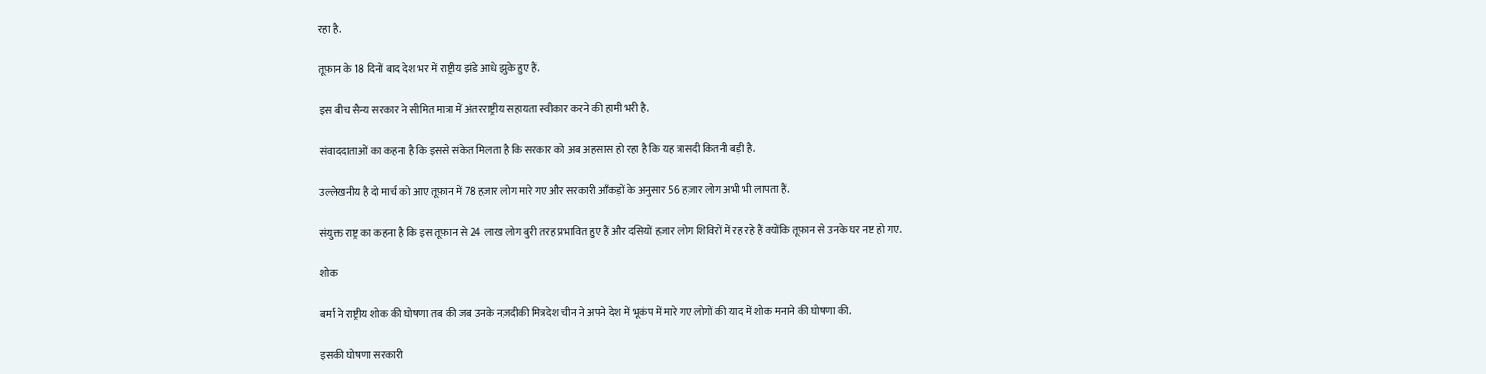रहा है.

तूफ़ान के 18 दिनों बाद देश भर में राष्ट्रीय झंडे आधे झुके हुए हैं.

इस बीच सैन्य सरकार ने सीमित मात्रा में अंतरराष्ट्रीय सहायता स्वीकार करने की हामी भरी है.

संवाददाताओं का कहना है कि इससे संकेत मिलता है कि सरकार को अब अहसास हो रहा है कि यह त्रासदी कितनी बड़ी है.

उल्लेखनीय है दो मार्च को आए तूफ़ान में 78 हज़ार लोग मारे गए और सरकारी आँकड़ों के अनुसार 56 हज़ार लोग अभी भी लापता हैं.

संयुक्त राष्ट्र का कहना है कि इस तूफ़ान से 24 लाख लोग बुरी तरह प्रभावित हुए हैं और दसियों हज़ार लोग शिविरों में रह रहे हैं क्योंकि तूफ़ान से उनके घर नष्ट हो गए.

शोक

बर्मा ने राष्ट्रीय शोक की घोषणा तब की जब उनके नज़दीकी मित्रदेश चीन ने अपने देश में भूकंप में मारे गए लोगों की याद में शोक मनाने की घोषणा की.

इसकी घोषणा सरकारी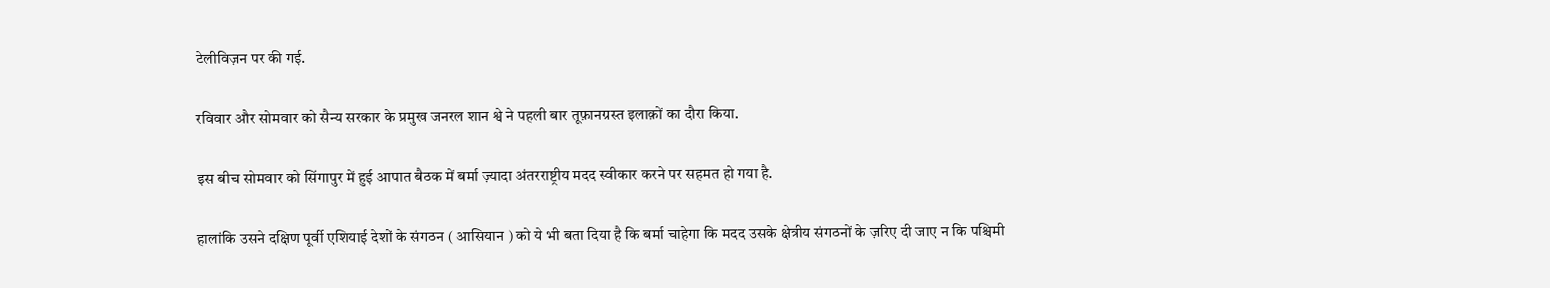टेलीविज़न पर की गई.

रविवार और सोमवार को सैन्य सरकार के प्रमुख जनरल शान श्वे ने पहली बार तूफ़ानग्रस्त इलाक़ों का दौरा किया.

इस बीच सोमवार को सिंगापुर में हुई आपात बैठक में बर्मा ज़्यादा अंतरराष्ट्रीय मदद स्वीकार करने पर सहमत हो गया है.

हालांकि उसने दक्षिण पूर्वी एशियाई देशों के संगठन ( आसियान ) को ये भी बता दिया है कि बर्मा चाहेगा कि मदद उसके क्षेत्रीय संगठनों के ज़रिए दी जाए न कि पश्चिमी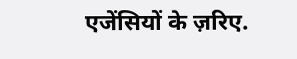एजेंसियों के ज़रिए.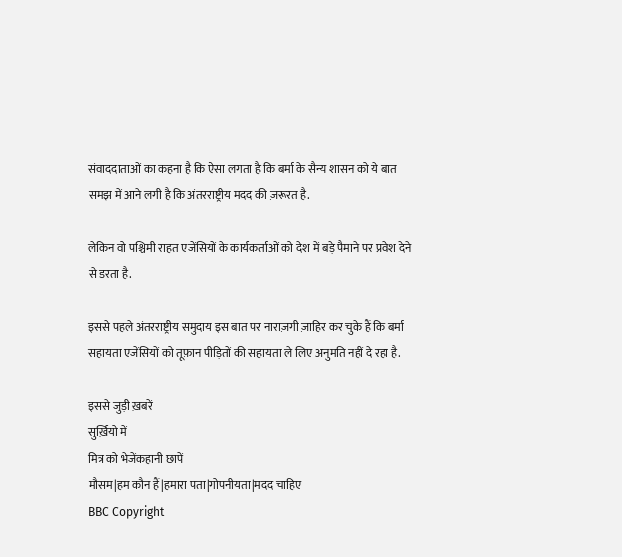संवाददाताओं का कहना है कि ऐसा लगता है कि बर्मा के सैन्य शासन को ये बात समझ में आने लगी है कि अंतरराष्ट्रीय मदद की ज़रूरत है.

लेकिन वो पश्चिमी राहत एजेंसियों के कार्यकर्ताओं को देश में बड़े पैमाने पर प्रवेश देने से डरता है.

इससे पहले अंतरराष्ट्रीय समुदाय इस बात पर नाराज़गी ज़ाहिर कर चुके हैं कि बर्मा सहायता एजेंसियों को तूफ़ान पीड़ितों की सहायता ले लिए अनुमति नहीं दे रहा है.

इससे जुड़ी ख़बरें
सुर्ख़ियो में
मित्र को भेजेंकहानी छापें
मौसम|हम कौन हैं|हमारा पता|गोपनीयता|मदद चाहिए
BBC Copyright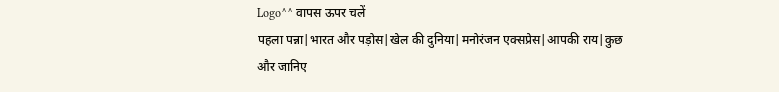Logo^^ वापस ऊपर चलें
पहला पन्ना|भारत और पड़ोस|खेल की दुनिया|मनोरंजन एक्सप्रेस|आपकी राय|कुछ और जानिए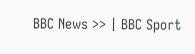BBC News >> | BBC Sport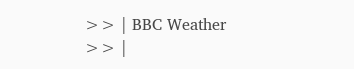>> | BBC Weather >> |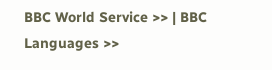BBC World Service >> | BBC Languages >>